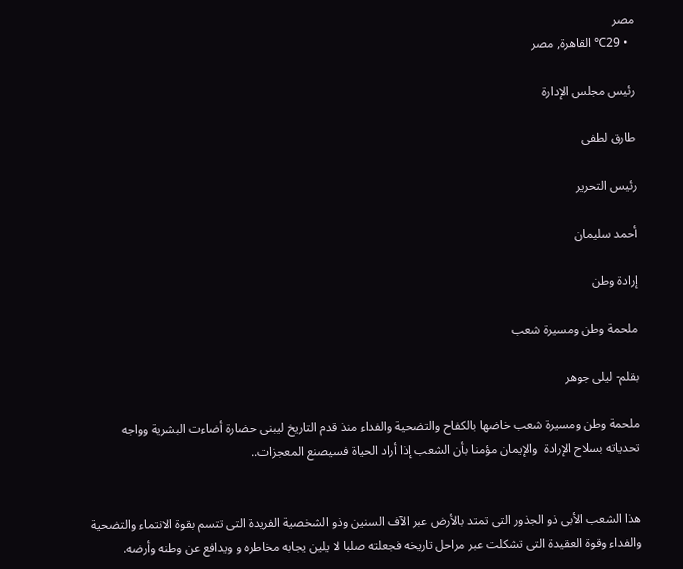مصر
  • 29℃ القاهرة, مصر

رئيس مجلس الإدارة

طارق لطفى

رئيس التحرير

أحمد سليمان

إرادة وطن

ملحمة وطن ومسيرة شعب

بقلم- ليلى جوهر

ملحمة وطن ومسيرة شعب خاضها بالكفاح والتضحية والفداء منذ قدم التاريخ ليبنى حضارة أضاءت البشرية وواجه تحدياته بسلاح الإرادة  والإيمان مؤمنا بأن الشعب إذا أراد الحياة فسيصنع المعجزات..


هذا الشعب الأبى ذو الجذور التى تمتد بالأرض عبر الآف السنين وذو الشخصية الفريدة التى تتسم بقوة الانتماء والتضحية والفداء وقوة العقيدة التى تشكلت عبر مراحل تاريخه فجعلته صلبا لا يلين يجابه مخاطره و ويدافع عن وطنه وأرضه.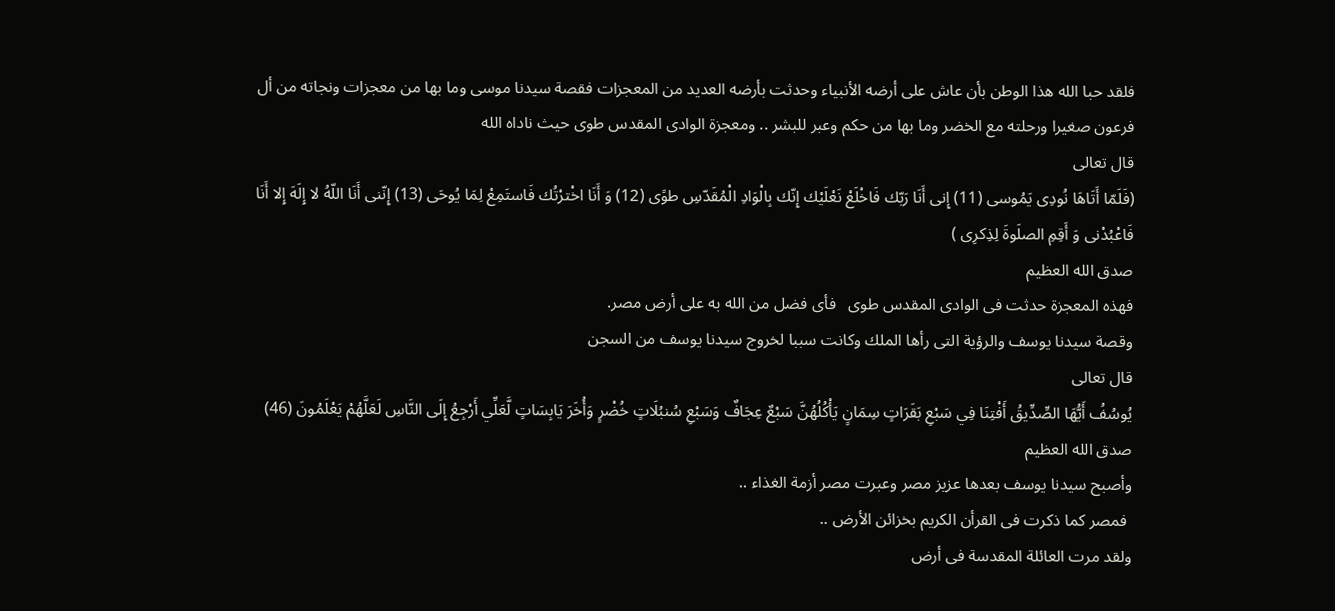فلقد حبا الله هذا الوطن بأن عاش على أرضه الأنبياء وحدثت بأرضه العديد من المعجزات فقصة سيدنا موسى وما بها من معجزات ونجاته من أل فرعون صغيرا ورحلته مع الخضر وما بها من حكم وعبر للبشر .. ومعجزة الوادى المقدس طوى حيث ناداه الله
قال تعالى
(فَلَمّا أَتَاهَا نُودِى يَمُوسى (11) إِنى أَنَا رَبّك فَاخْلَعْ نَعْلَيْك إِنّك بِالْوَادِ الْمُقَدّسِ طوًى (12) وَ أَنَا اخْترْتُك فَاستَمِعْ لِمَا يُوحَى (13) إِنّنى أَنَا اللّهُ لا إِلَهَ إِلا أَنَا فَاعْبُدْنى وَ أَقِمِ الصلَوةَ لِذِكرِى )
صدق الله العظيم
فهذه المعجزة حدثت فى الوادى المقدس طوى   فأى فضل من الله به على أرض مصر.
وقصة سيدنا يوسف والرؤية التى رأها الملك وكانت سببا لخروج سيدنا يوسف من السجن
قال تعالى
يُوسُفُ أَيُّهَا الصِّدِّيقُ أَفْتِنَا فِي سَبْعِ بَقَرَاتٍ سِمَانٍ يَأْكُلُهُنَّ سَبْعٌ عِجَافٌ وَسَبْعِ سُنبُلَاتٍ خُضْرٍ وَأُخَرَ يَابِسَاتٍ لَّعَلِّي أَرْجِعُ إِلَى النَّاسِ لَعَلَّهُمْ يَعْلَمُونَ (46)
صدق الله العظيم
وأصبح سيدنا يوسف بعدها عزيز مصر وعبرت مصر أزمة الغذاء ..
 فمصر كما ذكرت فى القرأن الكريم بخزائن الأرض ..
ولقد مرت العائلة المقدسة فى أرض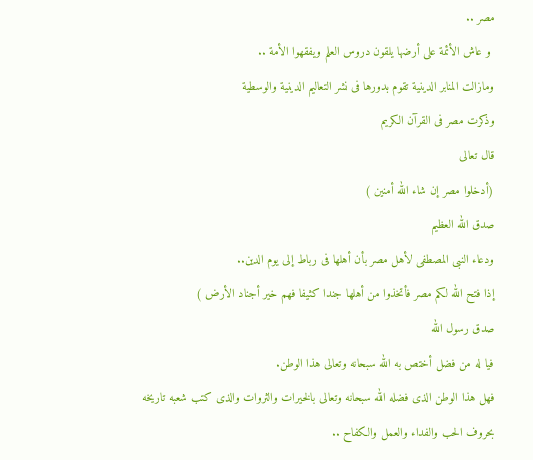مصر ..
 و عاش الأئمة على أرضها يلقون دروس العلم ويفقهوا الأمة ..
ومازالت المنابر الدينية تقوم بدورها فى نشر التعاليم الدينية والوسطية
وذكرت مصر فى القرآن الكريم
قال تعالى
(أدخلوا مصر إن شاء الله أمنين )
صدق الله العظيم
ودعاء النبى المصطفى لأهل مصر بأن أهلها فى رباط إلى يوم الدين..
إذا فتح الله لكم مصر فأتخذوا من أهلها جندا كثيفا فهم خير أجناد الأرض )
صدق رسول الله
فيا له من فضل أختص به الله سبحانه وتعالى هذا الوطن.
فهل هذا الوطن الذى فضله الله سبحانه وتعالى بالخيرات والثروات والذى كتب شعبه تاريخه بحروف الحب والفداء والعمل والكفاح ..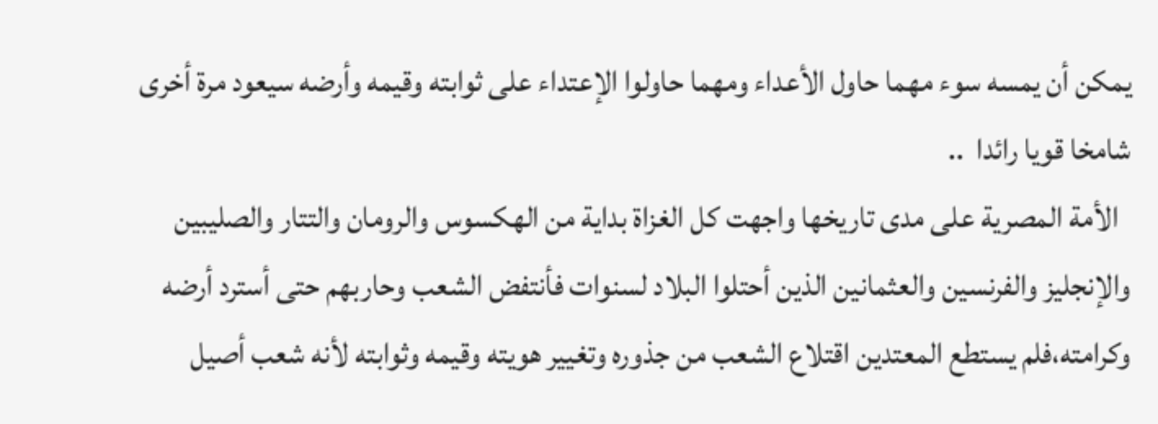يمكن أن يمسه سوء مهما حاول الأعداء ومهما حاولوا الإعتداء على ثوابته وقيمه وأرضه سيعود مرة أخرى شامخا قويا رائدا  ..
  الأمة المصرية على مدى تاريخها واجهت كل الغزاة بداية من الهكسوس والرومان والتتار والصليبين والإنجليز والفرنسين والعثمانين الذين أحتلوا البلاد لسنوات فأنتفض الشعب وحاربهم حتى أسترد أرضه وكرامته،فلم يستطع المعتدين اقتلاع الشعب من جذوره وتغيير هويته وقيمه وثوابته لأنه شعب أصيل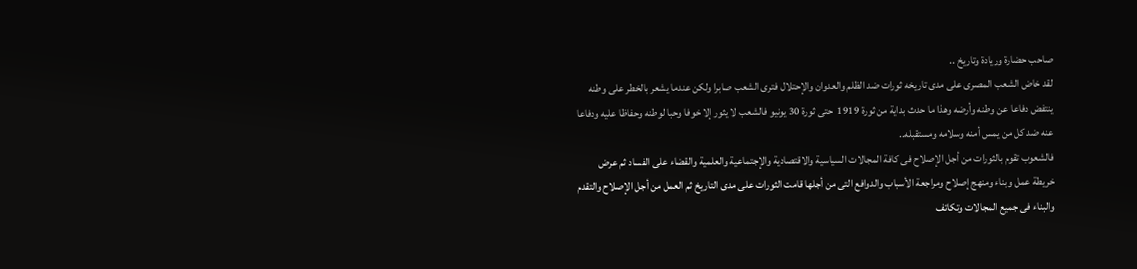صاحب حضارة وريادة وتاريخ ..
لقد خاض الشعب المصرى على مدى تاريخه ثورات ضد الظلم والعدوان والإحتلال فترى الشعب صابرا ولكن عندما يشعر بالخطر على وطنه ينتفض دفاعا عن وطنه وأرضه وهذا ما حدث بداية من ثورة 1919  حتى ثورة 30 يونيو فالشعب لا يثور إلا خوفا وحبا لوطنه وحفاظا عليه ودفاعا عنه ضد كل من يمس أمنه وسلامه ومستقبله..
فالشعوب تقوم بالثورات من أجل الإصلاح فى كافة المجالات السياسية والاقتصادية والإجتماعية والعلمية والقضاء على الفساد ثم عرض خريطة عمل وبناء ومنهج إصلاح ومراجعة الأسباب والدوافع التى من أجلها قامت الثورات على مدى التاريخ ثم العمل من أجل الإصلاح والتقدم والبناء فى جميع المجالات وتكاتف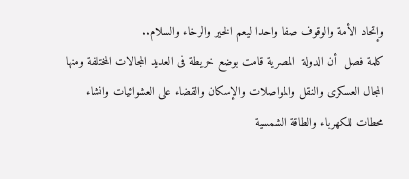وإتحاد الأمة والوقوف صفا واحدا ليعم الخير والرخاء والسلام..
كلمة فصل  أن الدولة  المصرية قامت بوضع خريطة فى العديد المجالات المختلفة ومنها المجال العسكرى والنقل والمواصلات والإسكان والقضاء على العشوائيات وانشاء محطات للكهرباء والطاقة الشمسية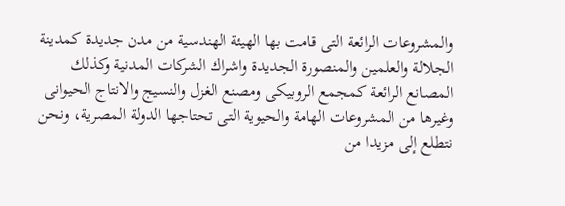والمشروعات الرائعة التى قامت بها الهيئة الهندسية من مدن جديدة كمدينة الجلالة والعلمين والمنصورة الجديدة واشراك الشركات المدنية وكذلك المصانع الرائعة كمجمع الروبيكى ومصنع الغزل والنسيج والانتاج الحيوانى وغيرها من المشروعات الهامة والحيوية التى تحتاجها الدولة المصرية، ونحن نتطلع إلى مزيدا من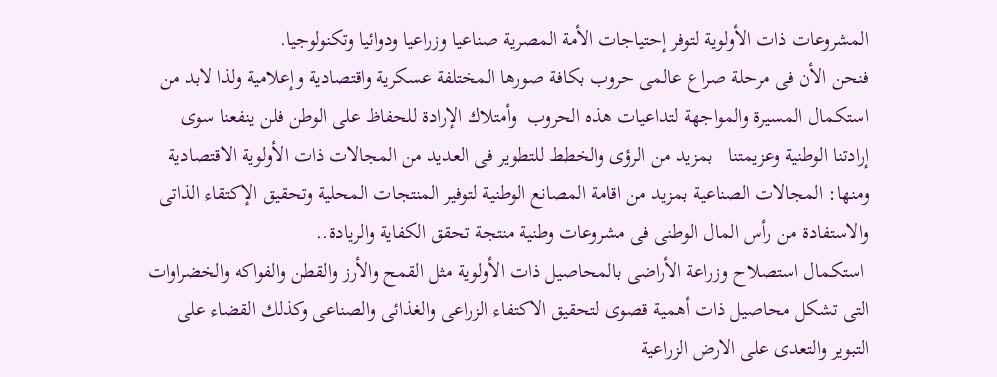المشروعات ذات الأولوية لتوفر إحتياجات الأمة المصرية صناعيا وزراعيا ودوائيا وتكنولوجيا.
فنحن الأن فى مرحلة صراع عالمى حروب بكافة صورها المختلفة عسكرية واقتصادية وإعلامية ولذا لابد من استكمال المسيرة والمواجهة لتداعيات هذه الحروب  وأمتلاك الإرادة للحفاظ على الوطن فلن ينفعنا سوى إرادتنا الوطنية وعزيمتنا   بمزيد من الرؤى والخطط للتطوير فى العديد من المجالات ذات الأولوية الاقتصادية ومنها: المجالات الصناعية بمزيد من اقامة المصانع الوطنية لتوفير المنتجات المحلية وتحقيق الإكتقاء الذاتى والاستفادة من رأس المال الوطنى فى مشروعات وطنية منتجة تحقق الكفاية والريادة..
 استكمال استصلاح وزراعة الأراضى بالمحاصيل ذات الأولوية مثل القمح والأرز والقطن والفواكه والخضراوات التى تشكل محاصيل ذات أهمية قصوى لتحقيق الاكتفاء الزراعى والغذائى والصناعى وكذلك القضاء على التبوير والتعدى على الارض الزراعية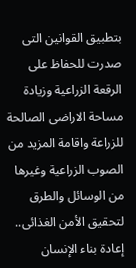بتطبيق القوانين التى صدرت للحفاظ على الرقعة الزراعية وزيادة مساحة الاراضى الصالحة للزراعة واقامة المزيد من الصوب الزراعية وغيرها من الوسائل والطرق لتحقيق الأمن الغذائى..
إعادة بناء الإنسان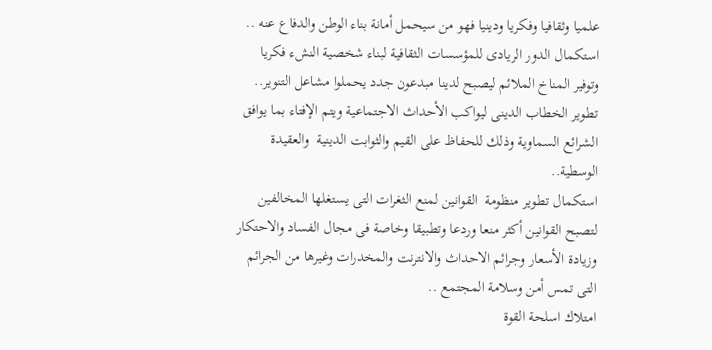علميا وثقافيا وفكريا ودينيا فهو من سيحمل أمانة بناء الوطن والدفاع عنه ..
استكمال الدور الريادى للمؤسسات الثقافية لبناء شخصية النشء فكريا وتوفير المناخ الملائم ليصبح لدينا مبدعون جدد يحملوا مشاعل التنوير..
تطوير الخطاب الدينى ليواكب الأحداث الاجتماعية ويتم الإفتاء بما يوافق الشرائع السماوية وذلك للحفاظ على القيم والثوابت الدينية  والعقيدة الوسطية..
استكمال تطوير منظومة  القوانين لمنع الثغرات التى يستغلها المخالفين لتصبح القوانين أكثر منعا وردعا وتطبيقا وخاصة فى مجال الفساد والاحتكار وزيادة الأسعار وجرائم الاحداث والانترنت والمخدرات وغيرها من الجرائم التى تمس أمن وسلامة المجتمع ..
امتلاك اسلحة القوة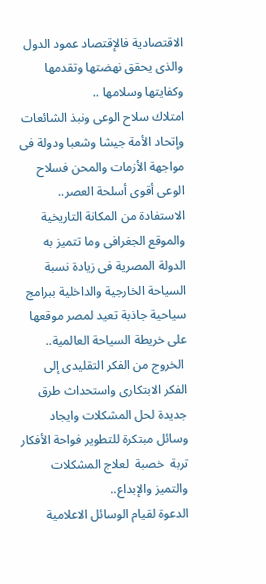الاقتصادية فالإقتصاد عمود الدول والذى يحقق نهضتها وتقدمها وكفايتها وسلامها ..
امتلاك سلاح الوعى ونبذ الشائعات وإتحاد الأمة جيشا وشعبا ودولة فى مواجهة الأزمات والمحن فسلاح الوعى أقوى أسلحة العصر..
الاستفادة من المكانة التاريخية والموقع الجغرافى وما تتميز به الدولة المصرية فى زيادة نسبة السياحة الخارجية والداخلية ببرامج سياحية جاذبة تعيد لمصر موقعها على خريطة السياحة العالمية..
 الخروج من الفكر التقليدى إلى الفكر الابتكارى واستحداث طرق جديدة لحل المشكلات وايجاد وسائل مبتكرة للتطوير فواحة الأفكار تربة  خصبة  لعلاج المشكلات والتميز والإبداع..
الدعوة لقيام الوسائل الاعلامية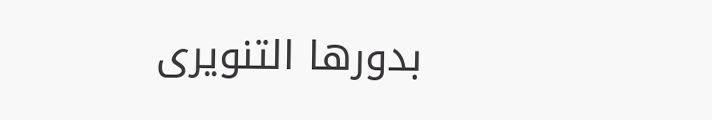بدورها التنويرى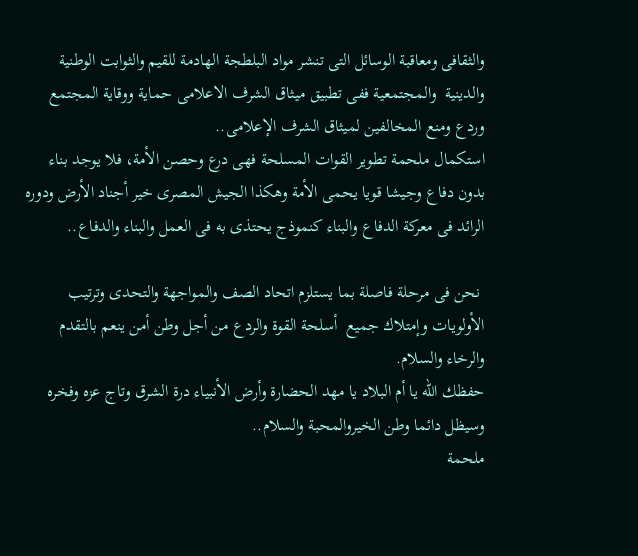والثقافى ومعاقبة الوسائل التى تنشر مواد البلطجة الهادمة للقيم والثوابت الوطنية والدينية  والمجتمعية ففى تطبيق ميثاق الشرف الاعلامى حماية ووقاية المجتمع وردع ومنع المخالفين لميثاق الشرف الإعلامى..
استكمال ملحمة تطوير القوات المسلحة فهى درع وحصن الأمة، فلا يوجد بناء بدون دفاع وجيشا قويا يحمى الأمة وهكذا الجيش المصرى خير أجناد الأرض ودوره الرائد فى معركة الدفاع والبناء كنموذج يحتذى به فى العمل والبناء والدفاع..

 نحن فى مرحلة فاصلة بما يستلزم اتحاد الصف والمواجهة والتحدى وترتيب الأولويات وإمتلاك جميع  أسلحة القوة والردع من أجل وطن أمن ينعم بالتقدم والرخاء والسلام.
حفظك الله يا أم البلاد يا مهد الحضارة وأرض الأنبياء درة الشرق وتاج عزه وفخره وسيظل دائما وطن الخيروالمحبة والسلام..
ملحمة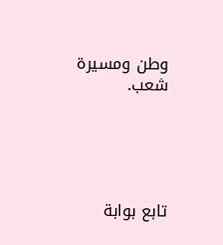وطن ومسيرة شعب.





تابع بوابة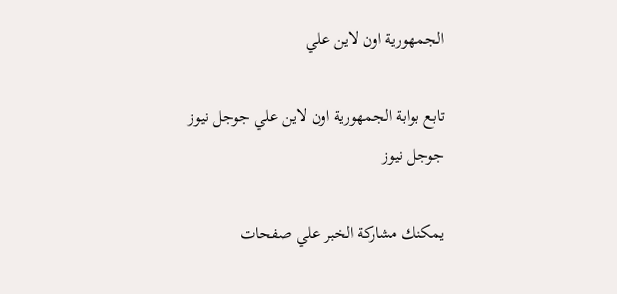الجمهورية اون لاين علي

تابع بوابة الجمهورية اون لاين علي جوجل نيوز جوجل نيوز

يمكنك مشاركة الخبر علي صفحات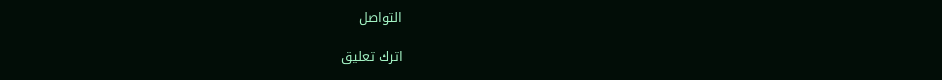التواصل

اترك تعليق